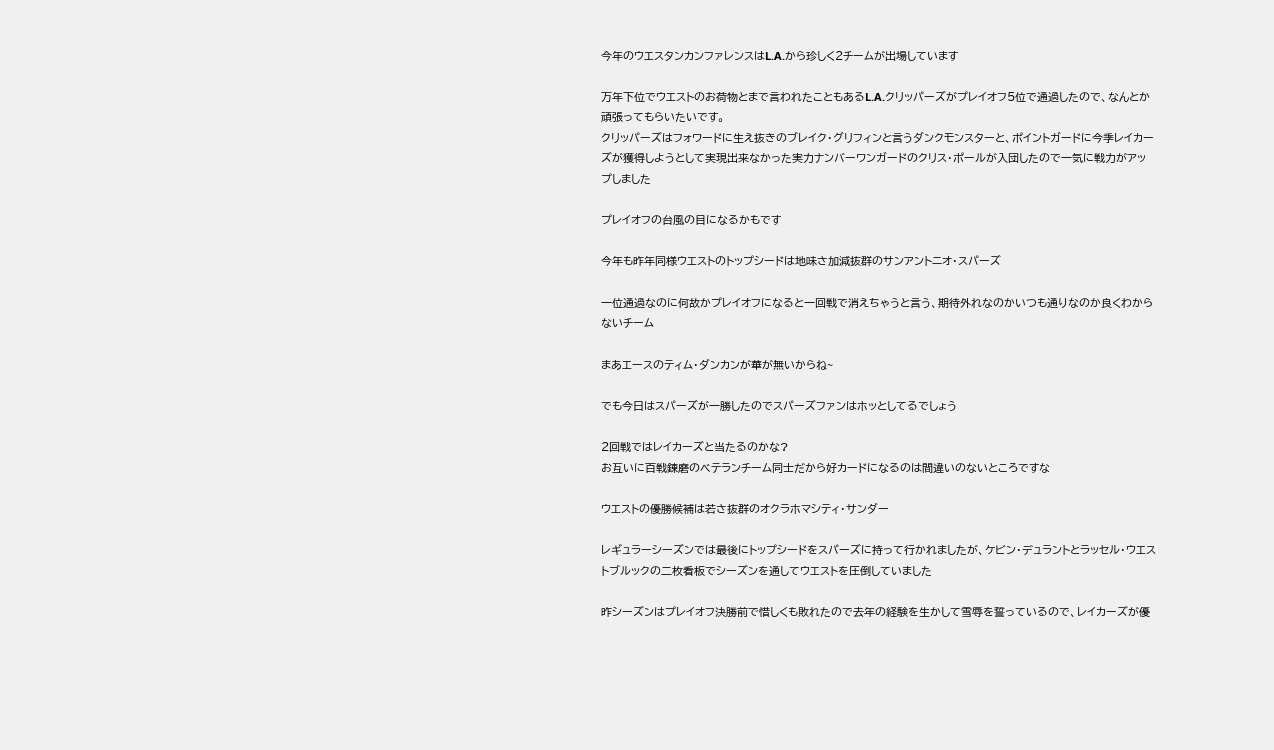今年のウエスタンカンファレンスはL.A.から珍しく2チームが出場しています

万年下位でウエストのお荷物とまで言われたこともあるL.A.クリッパーズがプレイオフ5位で通過したので、なんとか頑張ってもらいたいです。
クリッパーズはフォワードに生え抜きのブレイク・グリフィンと言うダンクモンスターと、ポイントガードに今季レイカーズが獲得しようとして実現出来なかった実力ナンバーワンガードのクリス・ポールが入団したので一気に戦力がアップしました

プレイオフの台風の目になるかもです

今年も昨年同様ウエストのトップシードは地味さ加減抜群のサンアントニオ・スパーズ

一位通過なのに何故かプレイオフになると一回戦で消えちゃうと言う、期待外れなのかいつも通りなのか良くわからないチーム

まあエースのティム・ダンカンが華が無いからね~

でも今日はスパーズが一勝したのでスパーズファンはホッとしてるでしょう

2回戦ではレイカーズと当たるのかな?
お互いに百戦錬磨のベテランチーム同士だから好カードになるのは間違いのないところですな

ウエストの優勝候補は若さ抜群のオクラホマシティ・サンダー

レギュラーシーズンでは最後にトップシードをスパーズに持って行かれましたが、ケビン・デュラントとラッセル・ウエストブルックの二枚看板でシーズンを通してウエストを圧倒していました

昨シーズンはプレイオフ決勝前で惜しくも敗れたので去年の経験を生かして雪辱を誓っているので、レイカーズが優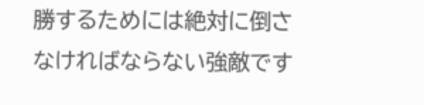勝するためには絶対に倒さなければならない強敵です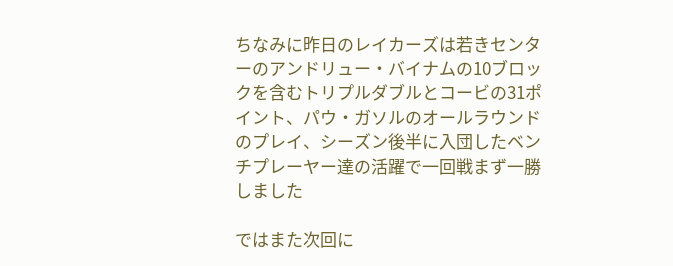ちなみに昨日のレイカーズは若きセンターのアンドリュー・バイナムの10ブロックを含むトリプルダブルとコービの31ポイント、パウ・ガソルのオールラウンドのプレイ、シーズン後半に入団したベンチプレーヤー達の活躍で一回戦まず一勝しました

ではまた次回に